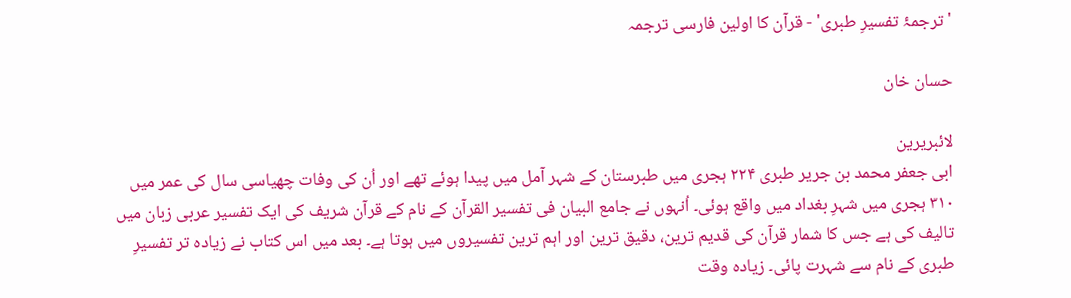'ترجمۂ تفسیرِ طبری' - قرآن کا اولین فارسی ترجمہ

حسان خان

لائبریرین
ابی جعفر محمد بن جریر طبری ۲۲۴ ہجری میں طبرستان کے شہر آمل میں پیدا ہوئے تھے اور اُن کی وفات چھیاسی سال کی عمر میں ۳۱۰ ہجری میں شہرِ بغداد میں واقع ہوئی۔ اُنہوں نے جامع البیان فی تفسیر القرآن کے نام کے قرآن شریف کی ایک تفسیر عربی زبان میں تالیف کی ہے جس کا شمار قرآن کی قدیم ترین، دقیق ترین اور اہم ترین تفسیروں میں ہوتا ہے۔ بعد میں اس کتاب نے زیادہ تر تفسیرِ طبری کے نام سے شہرت پائی۔ زیادہ وقت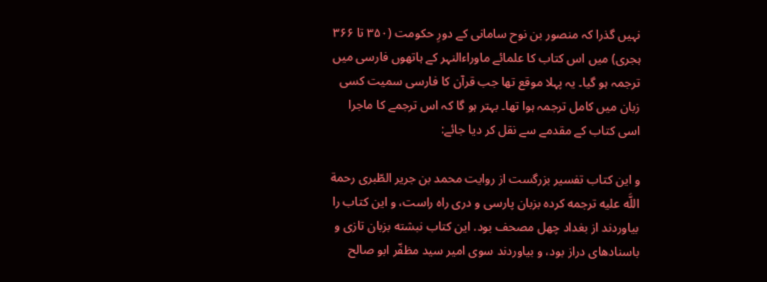نہیں گذرا کہ منصور بن نوح سامانی کے دورِ حکومت (۳۵۰ تا ۳۶۶ ہجری) میں اس کتاب کا علمائے ماوراءالنہر کے ہاتھوں فارسی میں ترجمہ ہو گیا۔ یہ پہلا موقع تھا جب قرآن کا فارسی سمیت کسی زبان میں کامل ترجمہ ہوا تھا۔ بہتر ہو گا کہ اس ترجمے کا ماجرا اسی کتاب کے مقدمے سے نقل کر دیا جائے:

و اين كتاب تفسير بزرگست از روايت محمد بن جرير الطّبرى رحمة اللَّه عليه ترجمه كرده بزبان پارسى و درى راه راست، و اين كتاب را بياوردند از بغداد چهل مصحف بود. اين كتاب نبشته بزبان تازى و باسنادهاى دراز بود، و بياوردند سوى امير سيد مظفّر ابو صالح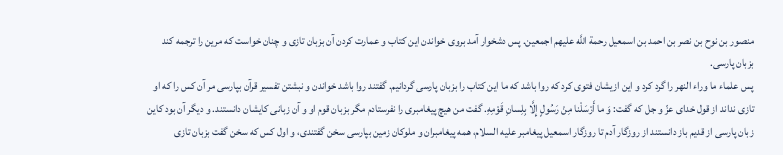منصور بن نوح بن نصر بن احمد بن اسمعيل رحمة اللَّه عليهم اجمعين. پس دشخوار آمد بروى خواندن اين كتاب و عمارت كردن آن بزبان تازى و چنان خواست كه مرين را ترجمه كند بزبان پارسى.
پس علماء ما وراء النهر را گرد كرد و اين ازيشان فتوى كرد كه روا باشد كه ما اين كتاب را بزبان پارسى گردانيم. گفتند روا باشد خواندن و نبشتن تفسير قرآن بپارسى مر آن كس را كه او تازى نداند از قول خداى عزّ و جل كه گفت: وَ ما أَرْسَلْنا مِنْ رَسُولٍ إِلَّا بِلِسانِ قَوْمِهِ. گفت من هيچ پيغامبرى را نفرستادم مگر بزبان قوم او و آن زبانى كايشان دانستند. و ديگر آن بود كاين زبان پارسى از قديم باز دانستند از روزگار آدم تا روزگار اسمعيل پيغامبر عليه السلام، همه پيغامبران و ملوكان زمين بپارسى سخن گفتندى، و اول كس كه سخن گفت بزبان تازى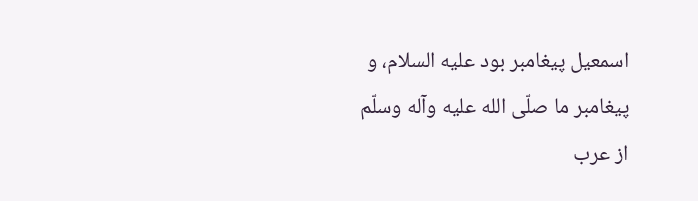اسمعيل پيغامبر بود عليه السلام، و پيغامبر ما صلّى الله عليه وآله وسلّم از عرب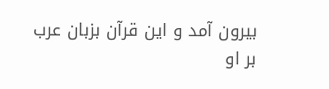بيرون آمد و اين قرآن بزبان عرب بر او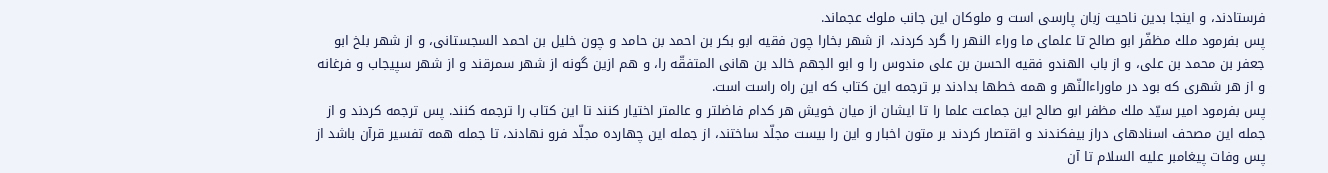فرستادند، و اينجا بدين ناحيت زبان پارسى است و ملوكان اين جانب ملوك عجماند.
پس بفرمود ملك مظفّر ابو صالح تا علماى ما وراء النهر را گرد كردند، از شهر بخارا چون فقيه ابو بكر بن احمد بن حامد و چون خليل بن احمد السجستانى، و از شهر بلخ ابو جعفر بن محمد بن على، و از باب الهندو فقيه الحسن بن على مندوس را و ابو الجهم خالد بن هانى المتفقّه را، و هم ازين گونه از شهر سمرقند و از شهر سپيجاب و فرغانه و از هر شهرى كه بود در ماوراءالنّهر و همه خطها بدادند بر ترجمه اين كتاب كه اين راه راست است.
پس بفرمود امير سيّد ملك مظفر ابو صالح اين جماعت علما را تا ايشان از ميان خويش هر كدام فاضلتر و عالمتر اختيار كنند تا اين كتاب را ترجمه كنند. پس ترجمه كردند و از جمله اين مصحف اسنادهاى دراز بيفكندند و اقتصار كردند بر متون اخبار و اين را بيست مجلّد ساختند، از جمله اين چهارده مجلّد فرو نهادند، تا جمله همه تفسير قرآن باشد از پس وفات پيغامبر عليه السلام تا آن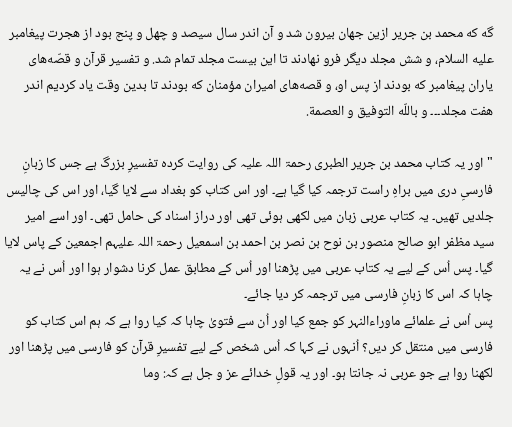گه كه محمد بن جرير ازين جهان بيرون شد و آن اندر سال سيصد و چهل و پنج بود از هجرت پيغامبر عليه السلام، و شش مجلد ديگر فرو نهادند تا اين بيست مجلد تمام شد. و تفسير قرآن و قصّه‌هاى ياران پيغامبر كه بودند از پس او، و قصه‌هاى اميران مؤمنان كه بودند تا بدين وقت ياد كرديم اندر هفت مجلد۔۔۔ و باللّه التوفيق و العصمة.

"اور یہ کتاب محمد بن جریر الطبری رحمۃ اللہ علیہ کی روایت کردہ تفسیرِ بزرگ ہے جس کا زبانِ فارسیِ دری میں براہِ راست ترجمہ کیا گیا ہے۔ اور اس کتاب کو بغداد سے لایا گیا، اور اس کی چالیس جلدیں تھیں۔ یہ کتاب عربی زبان میں لکھی ہوئی تھی اور دراز اسناد کی حامل تھی۔ اور اسے امیر سید مظفر ابو صالح منصور بن نوح بن نصر بن احمد بن اسمعیل رحمۃ اللہ علیہم اجمعین کے پاس لایا گیا۔ پس اُس کے لیے یہ کتاب عربی میں پڑھنا اور اُس کے مطابق عمل کرنا دشوار ہوا اور اُس نے یہ چاہا کہ اس کا زبانِ فارسی میں ترجمہ کر دیا جائے۔
پس اُس نے علمائے ماوراءالنہر کو جمع کیا اور اُن سے فتویٰ چاہا کہ کیا روا ہے کہ ہم اس کتاب کو فارسی میں منتقل کر دیں؟ اُنہوں نے کہا کہ اُس شخص کے لیے تفسیرِ قرآن کو فارسی میں پڑھنا اور لکھنا روا ہے جو عربی نہ جانتا ہو۔ اور یہ قولِ خدائے عز و جل ہے کہ: وما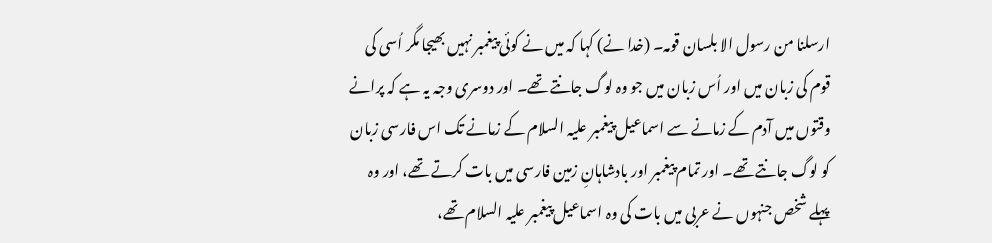ارسلنا من رسول الا بلسان قومہ۔ (خدا نے) کہا کہ میں نے کوئی پیغمبر نہیں بھیجا مگر اُسی کی قوم کی زبان میں اور اُس زبان میں جو وہ لوگ جانتے تھے۔ اور دوسری وجہ یہ ہے کہ پرانے وقتوں میں آدم کے زمانے سے اسماعیل پیغمبر علیہ السلام کے زمانے تک اس فارسی زبان کو لوگ جانتے تھے۔ اور تمام پیغمبر اور بادشاہانِ زمین فارسی میں بات کرتے تھے، اور وہ پہلے شخص جنہوں نے عربی میں بات کی وہ اسماعیل پیغمبر علیہ السلام تھے،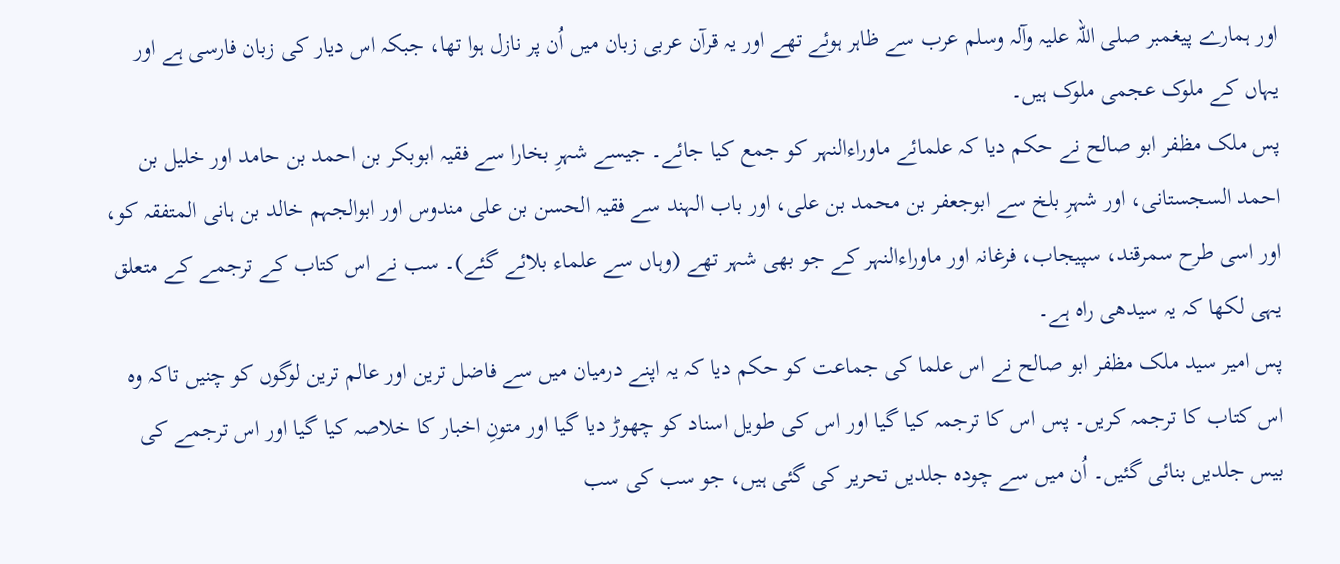اور ہمارے پیغمبر صلی اللہ علیہ وآلہ وسلم عرب سے ظاہر ہوئے تھے اور یہ قرآن عربی زبان میں اُن پر نازل ہوا تھا، جبکہ اس دیار کی زبان فارسی ہے اور یہاں کے ملوک عجمی ملوک ہیں۔
پس ملک مظفر ابو صالح نے حکم دیا کہ علمائے ماوراءالنہر کو جمع کیا جائے۔ جیسے شہرِ بخارا سے فقیہ ابوبکر بن احمد بن حامد اور خلیل بن احمد السجستانی، اور شہرِ بلخ سے ابوجعفر بن محمد بن علی، اور باب الہند سے فقیہ الحسن بن علی مندوس اور ابوالجہم خالد بن ہانی المتفقہ کو، اور اسی طرح سمرقند، سپیجاب، فرغانہ اور ماوراءالنہر کے جو بھی شہر تھے (وہاں سے علماء بلائے گئے)۔ سب نے اس کتاب کے ترجمے کے متعلق یہی لکھا کہ یہ سیدھی راہ ہے۔
پس امیر سید ملک مظفر ابو صالح نے اس علما کی جماعت کو حکم دیا کہ یہ اپنے درمیان میں سے فاضل ترین اور عالم ترین لوگوں کو چنیں تاکہ وہ اس کتاب کا ترجمہ کریں۔ پس اس کا ترجمہ کیا گیا اور اس کی طویل اسناد کو چھوڑ دیا گیا اور متونِ اخبار کا خلاصہ کیا گیا اور اس ترجمے کی بیس جلدیں بنائی گئیں۔ اُن میں سے چودہ جلدیں تحریر کی گئی ہیں، جو سب کی سب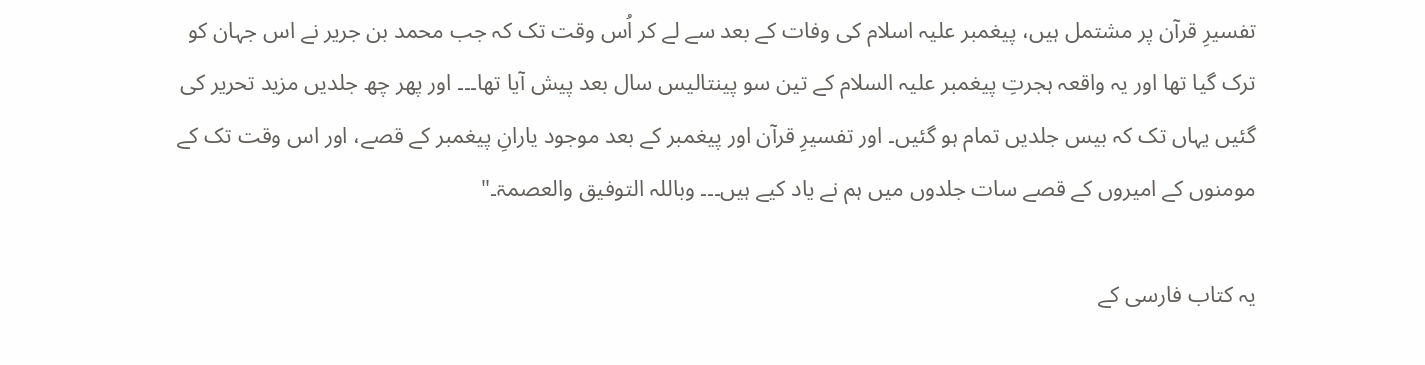تفسیرِ قرآن پر مشتمل ہیں، پیغمبر علیہ اسلام کی وفات کے بعد سے لے کر اُس وقت تک کہ جب محمد بن جریر نے اس جہان کو ترک گیا تھا اور یہ واقعہ ہجرتِ پیغمبر علیہ السلام کے تین سو پینتالیس سال بعد پیش آیا تھا۔۔۔ اور پھر چھ جلدیں مزید تحریر کی گئیں یہاں تک کہ بیس جلدیں تمام ہو گئیں۔ اور تفسیرِ قرآن اور پیغمبر کے بعد موجود یارانِ پیغمبر کے قصے، اور اس وقت تک کے مومنوں کے امیروں کے قصے سات جلدوں میں ہم نے یاد کیے ہیں۔۔۔ وباللہ التوفیق والعصمۃ۔"

یہ کتاب فارسی کے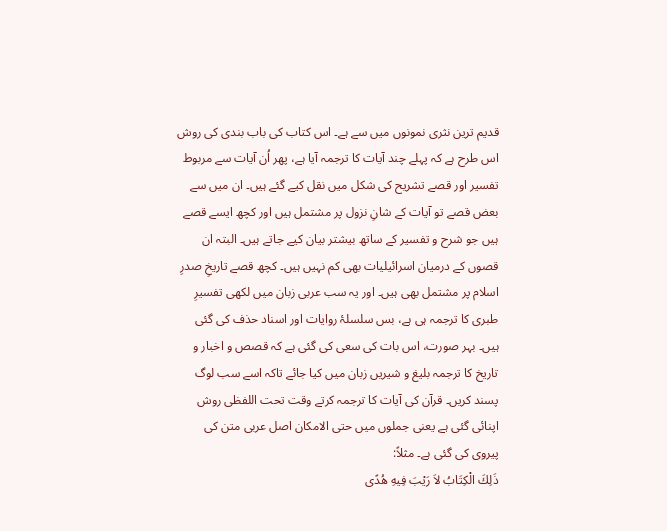قدیم ترین نثری نمونوں میں سے ہے۔ اس کتاب کی باب بندی کی روش اس طرح ہے کہ پہلے چند آیات کا ترجمہ آیا ہے، پھر اُن آیات سے مربوط تفسیر اور قصے تشریح کی شکل میں نقل کیے گئے ہیں۔ ان میں سے بعض قصے تو آیات کے شانِ نزول پر مشتمل ہیں اور کچھ ایسے قصے ہیں جو شرح و تفسیر کے ساتھ بیشتر بیان کیے جاتے ہیں۔ البتہ ان قصوں کے درمیان اسرائیلیات بھی کم نہیں ہیں۔ کچھ قصے تاریخِ صدرِ اسلام پر مشتمل بھی ہیں۔ اور یہ سب عربی زبان میں لکھی تفسیرِ طبری کا ترجمہ ہی ہے، بس سلسلۂ روایات اور اسناد حذف کی گئی ہیں۔ بہر صورت، اس بات کی سعی کی گئی ہے کہ قصص و اخبار و تاریخ کا ترجمہ بلیغ و شیریں زبان میں کیا جائے تاکہ اسے سب لوگ پسند کریں۔ قرآن کی آیات کا ترجمہ کرتے وقت تحت اللفظی روش اپنائی گئی ہے یعنی جملوں میں حتی الامکان اصل عربی متن کی پیروی کی گئی ہے۔ مثلاً:
ذَلِكَ الْكِتَابُ لاَ رَيْبَ فِيهِ هُدًى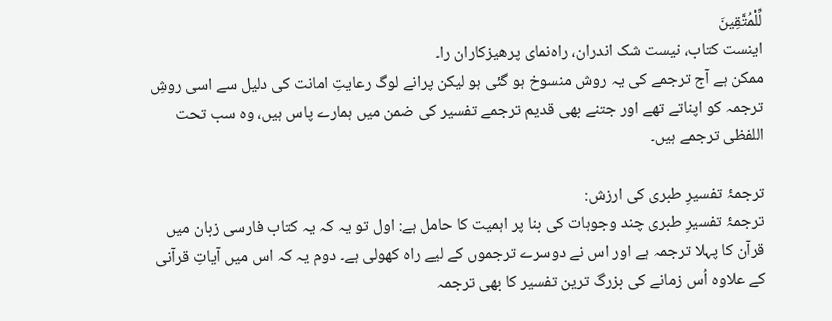لِّلْمُتَّقِينَ
اینست کتاب، نیست شک اندران، راه‌نمای پرهیزکاران را۔
ممکن ہے آج ترجمے کی یہ روش منسوخ ہو گئی ہو لیکن پرانے لوگ رعایتِ امانت کی دلیل سے اسی روشِ ترجمہ کو اپناتے تھے اور جتنے بھی قدیم ترجمے تفسیر کی ضمن میں ہمارے پاس ہیں، وہ سب تحت اللفظی ترجمے ہیں۔

ترجمۂ تفسیرِ طبری کی ارزش:
ترجمۂ تفسیرِ طبری چند وجوہات کی بنا پر اہمیت کا حامل ہے: اول تو یہ کہ یہ کتاب فارسی زبان میں قرآن کا پہلا ترجمہ ہے اور اس نے دوسرے ترجموں کے لیے راہ کھولی ہے۔ دوم یہ کہ اس میں آیاتِ قرآنی کے علاوہ اُس زمانے کی بزرگ ترین تفسیر کا بھی ترجمہ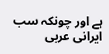ہے اور چونکہ سب ایرانی عربی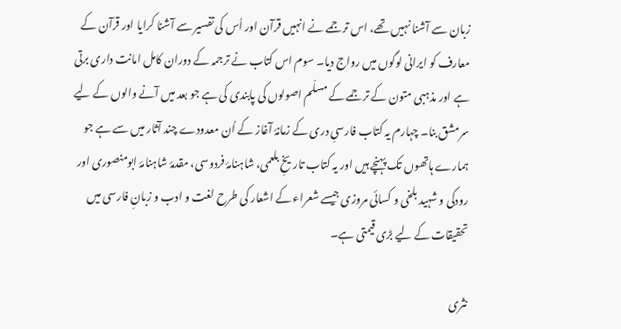زبان سے آشنا نہیں تھے، اس ترجمے نے انہیں قرآن اور اُس کی تفسیر سے آشنا کرایا اور قرآن کے معارف کو ایرانی لوگوں میں رواج دیا۔ سوم اس کتاب نے ترجمہ کے دوران کامل امانت داری برتی ہے اور مذہبی متون کے ترجمے کے مسلّم اصولوں کی پابندی کی ہے جو بعد میں آنے والوں کے لیے سرمشق بنا۔ چہارم یہ کتاب فارسیِ دری کے زمانۂ آغاز کے اُن معدودے چند آثار میں سے ہے جو ہمارے ہاتھوں تک پہنچے ہیں اور یہ کتاب تاریخِ بلعمی، شاہنامۂ فردوسی، مقدمۂ شاہنامۂ ابومنصوری اور رودکی و شہید بلخی و کسائی مروزی جیسے شعراء کے اشعار کی طرح لغت و ادب و زبانِ فارسی میں تحقیقات کے لیے بڑی قیمتی ہے۔

نثری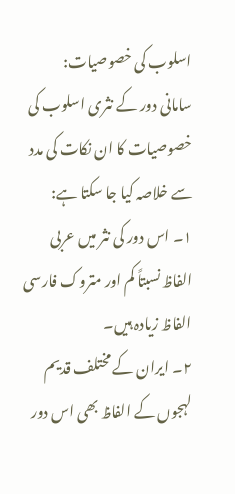اسلوب کی خصوصیات:
سامانی دور کے نثری اسلوب کی خصوصیات کا ان نکات کی مدد سے خلاصہ کیا جا سکتا ہے:
۱۔ اس دور کی نثر میں عربی الفاظ نسبتاً کم اور متروک فارسی الفاظ زیادہ ہیں۔
۲۔ ایران کے مختلف قدیم لہجوں کے الفاظ بھی اس دور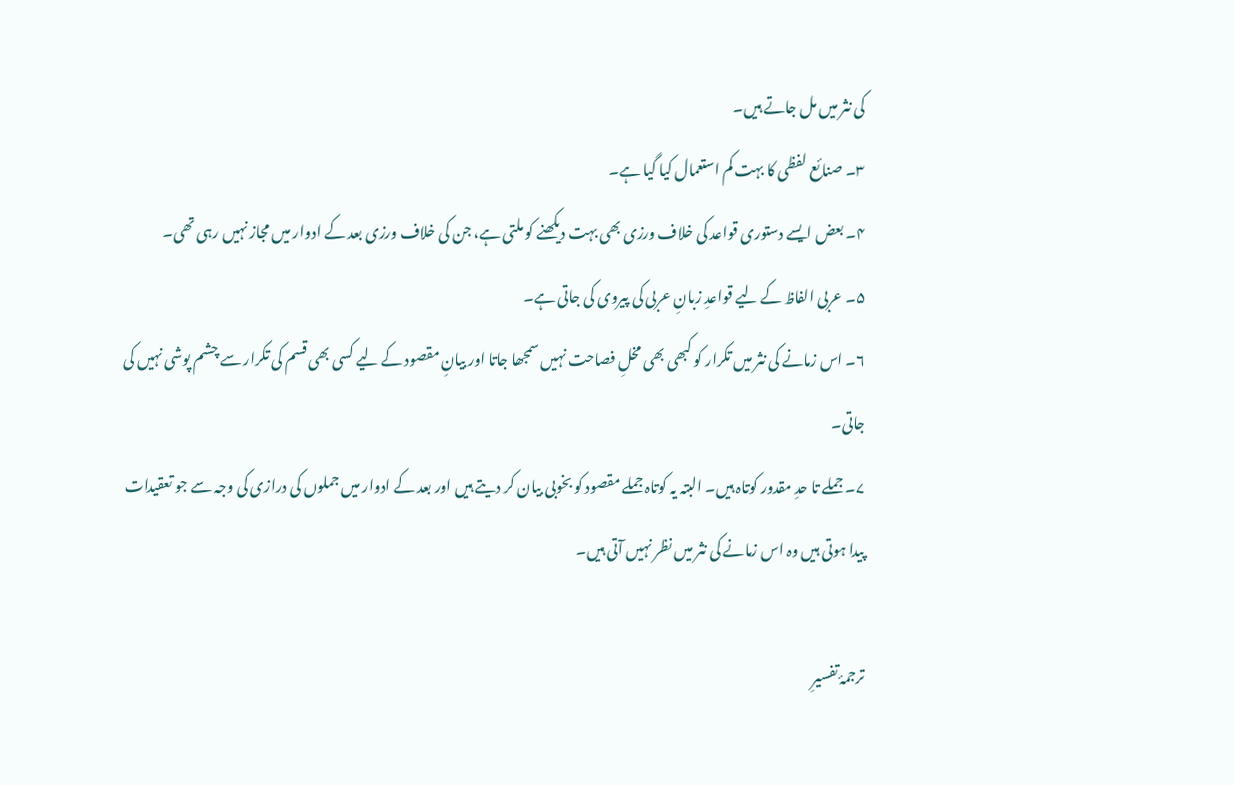کی نثر میں مل جاتے ہیں۔
۳۔ صنائع لفظی کا بہت کم استعمال کیا گیا ہے۔
۴۔ بعض ایسے دستوری قواعد کی خلاف ورزی بھی بہت دیکھنے کو ملتی ہے، جن کی خلاف ورزی بعد کے ادوار میں مجاز نہیں رہی تھی۔
۵۔ عربی الفاظ کے لیے قواعدِ زبانِ عربی کی پیروی کی جاتی ہے۔
۶۔ اس زمانے کی نثر میں تکرار کو کبھی بھی مخلِ فصاحت نہیں سمجھا جاتا اور بیانِ مقصود کے لیے کسی بھی قسم کی تکرار سے چشم پوشی نہیں کی جاتی۔
۷۔ جملے تا حدِ مقدور کوتاہ ہیں۔ البتہ یہ کوتاہ جملے مقصود کو بخوبی بیان کر دیتے ہیں اور بعد کے ادوار میں جملوں کی درازی کی وجہ سے جو تعقیدات پیدا ہوتی ہیں وہ اس زمانے کی نثر میں نظر نہیں آتی ہیں۔

ترجمۂ تفسیرِ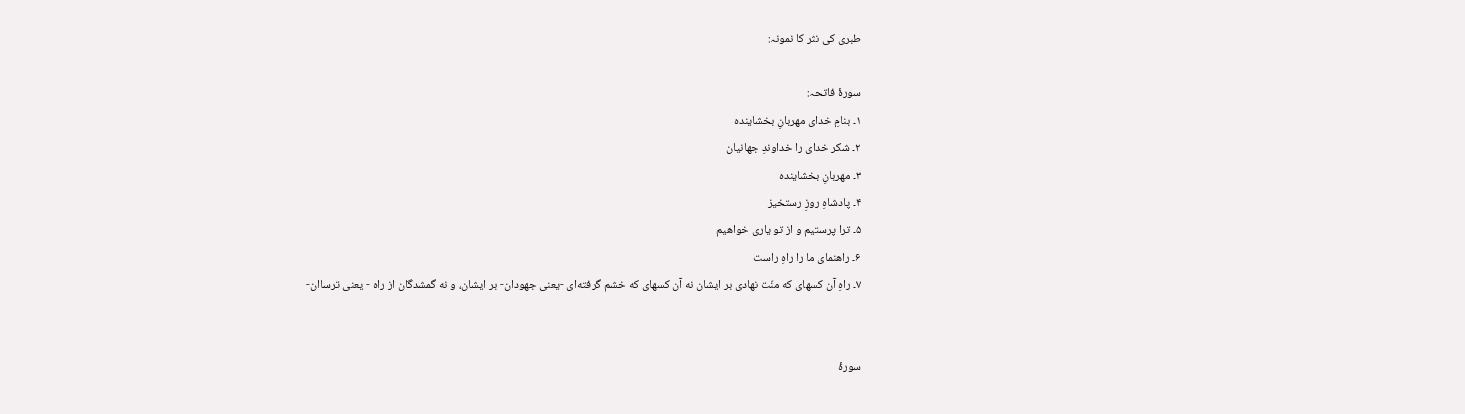طبری کی نثر کا نمونہ:

سورۂ فاتحہ:
۱۔ بنامِ خدای مهربانِ بخشاینده
۲۔ شکر خدای را خداوندِ جهانیان
۳۔ مهربانِ بخشاینده
۴۔ پادشاهِ روزِ رستخیز
۵۔ ترا پرستیم و از تو یاری خواهیم
۶۔ راهنمای ما را راهِ راست
۷۔ راهِ آن کسهای که منّت نهادی بر ایشان نه آن کسهای که خشم گرفته‌ای -یعنی جهودان- بر ایشان، و نه گمشدگان از راه - یعنی ترساان-


سورۂ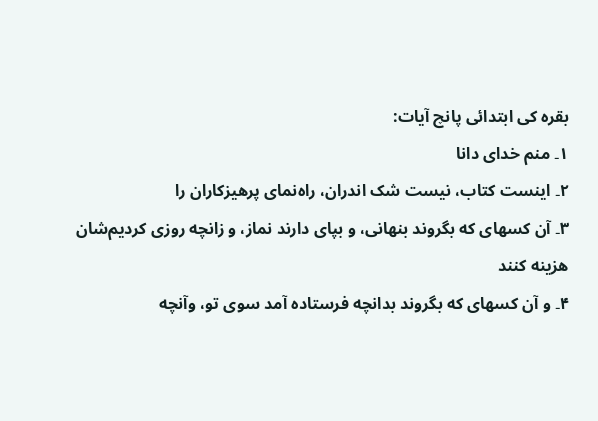بقرہ کی ابتدائی پانچ آیات:
۱۔ منم خدای دانا
۲۔ اینست کتاب، نیست شک اندران، راه‌نمای پرهیزکاران را
۳۔ آن کسهای که بگروند بنهانی، و بپای دارند نماز، و زانچه روزی کردیم‌شان هزینه کنند
۴۔ و آن کسهای که بگروند بدانچه فرستاده آمد سوی تو، وآنچه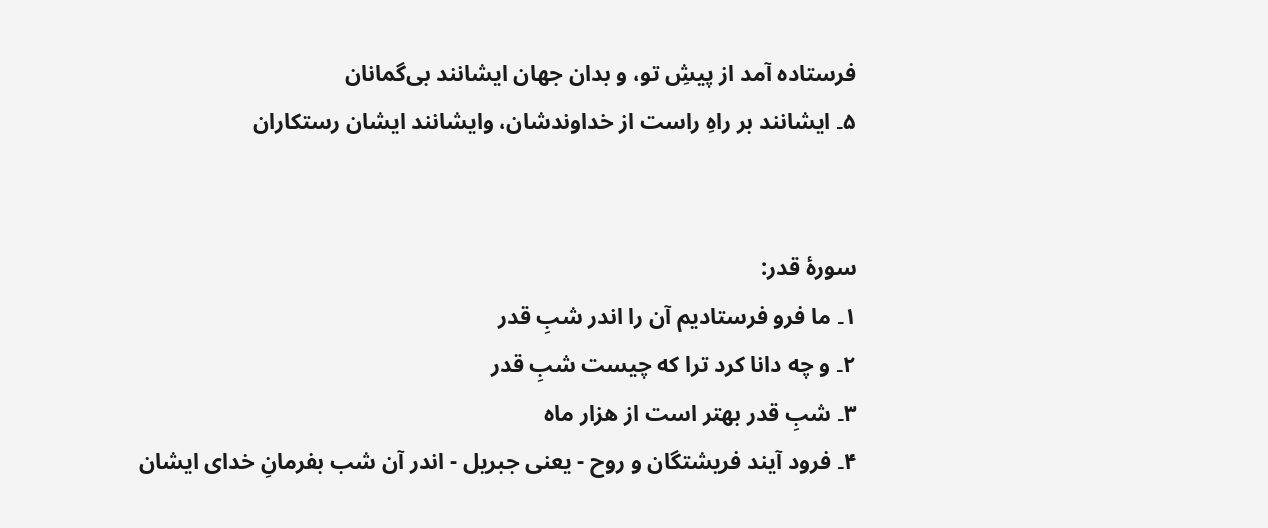فرستاده آمد از پیشِ تو، و بدان جهان ایشانند بی‌گمانان
۵۔ ایشانند بر راهِ راست از خداوندشان، وایشانند ایشان رستکاران


سورۂ قدر:
۱۔ ما فرو فرستادیم آن را اندر شبِ قدر
۲۔ و چه دانا کرد ترا که چیست شبِ قدر
۳۔ شبِ قدر بهتر است از هزار ماه
۴۔ فرود آیند فریشتگان و روح - یعنی جبریل - اندر آن شب بفرمانِ خدای ایشان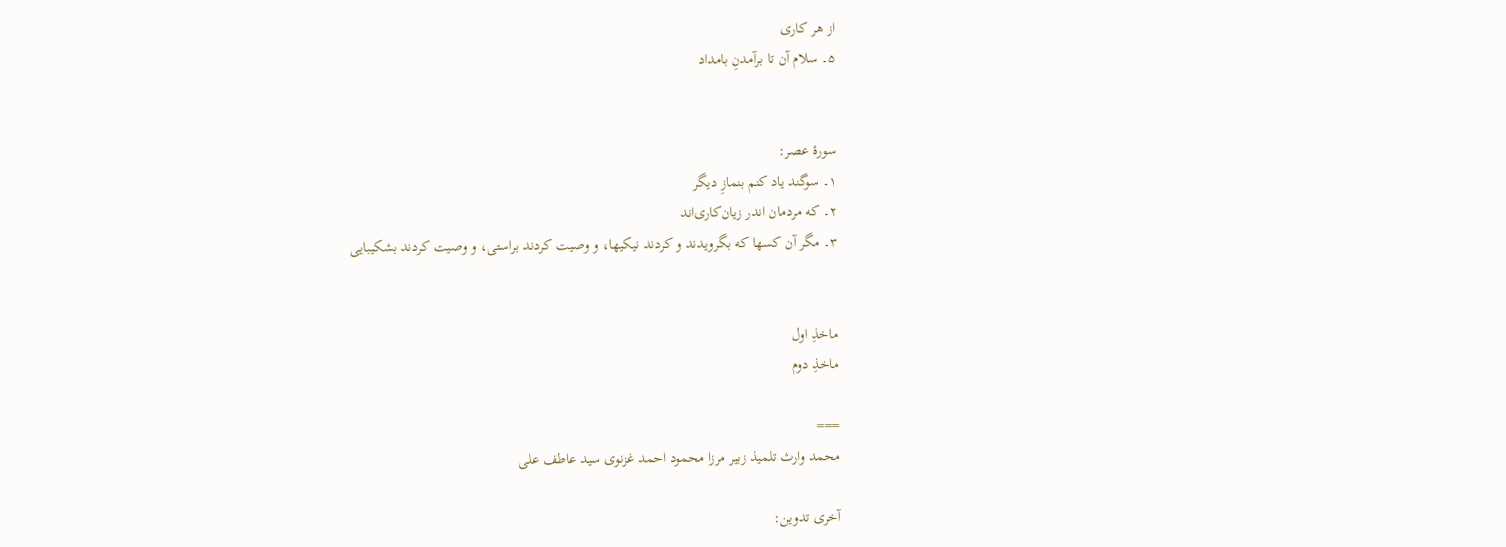از هر کاری
۵۔ سلام آن تا برآمدنِ بامداد


سورۂ عصر:
۱۔ سوگند یاد کنم بنمازِ دیگر
۲۔ که مردمان اندر زیان‌کاری‌اند
۳۔ مگر آن کسها که بگرویدند و کردند نیکیها، و وصیت کردند براستی، و وصیت کردند بشکیبایی


ماخذِ اول
ماخذِ دوم

===
محمد وارث تلمیذ زبیر مرزا محمود احمد غزنوی سید عاطف علی

آخری تدوین: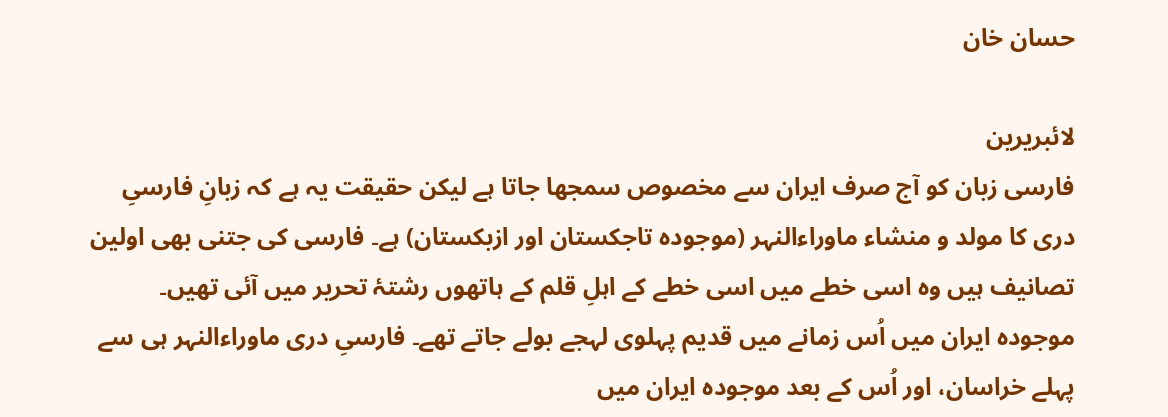حسان خان

لائبریرین
فارسی زبان کو آج صرف ایران سے مخصوص سمجھا جاتا ہے لیکن حقیقت یہ ہے کہ زبانِ فارسیِ دری کا مولد و منشاء ماوراءالنہر (موجودہ تاجکستان اور ازبکستان) ہے۔ فارسی کی جتنی بھی اولین تصانیف ہیں وہ اسی خطے میں اسی خطے کے اہلِ قلم کے ہاتھوں رشتۂ تحریر میں آئی تھیں۔ موجودہ ایران میں اُس زمانے میں قدیم پہلوی لہجے بولے جاتے تھے۔ فارسیِ دری ماوراءالنہر ہی سے پہلے خراسان، اور اُس کے بعد موجودہ ایران میں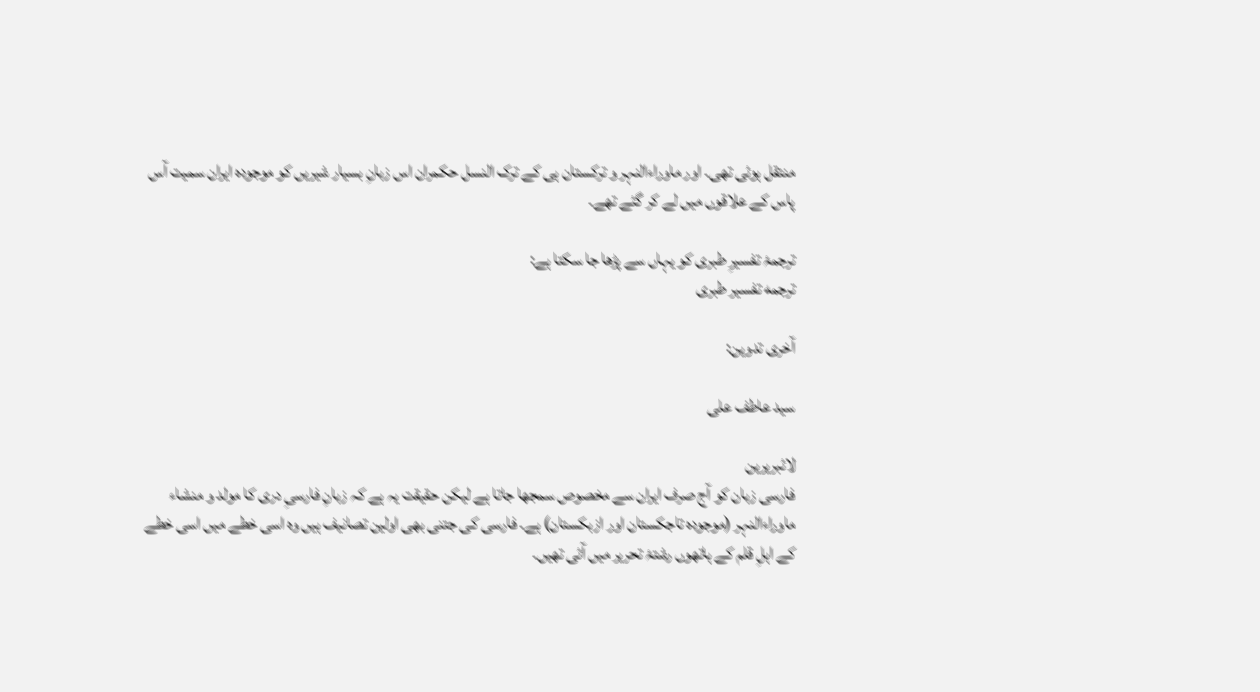منتقل ہوئی تھی۔ اور ماوراءالنہر و ترکستان ہی کے ترک النسل حکمران اس زبانِ بسیار شیریں کو موجودہ ایران سمیت آس پاس کے علاقوں میں لے کر گئے تھے۔

ترجمۂ تفسیرِ طبری کو یہاں سے پڑھا جا سکتا ہے:
ترجمه تفسیر طبری

آخری تدوین:

سید عاطف علی

لائبریرین
فارسی زبان کو آج صرف ایران سے مخصوص سمجھا جاتا ہے لیکن حقیقت یہ ہے کہ زبانِ فارسیِ دری کا مولد و منشاء ماوراءالنہر (موجودہ تاجکستان اور ازبکستان) ہے۔ فارسی کی جتنی بھی اولین تصانیف ہیں وہ اسی خطے میں اسی خطے کے اہلِ قلم کے ہاتھوں رشتۂ تحریر میں آئی تھیں۔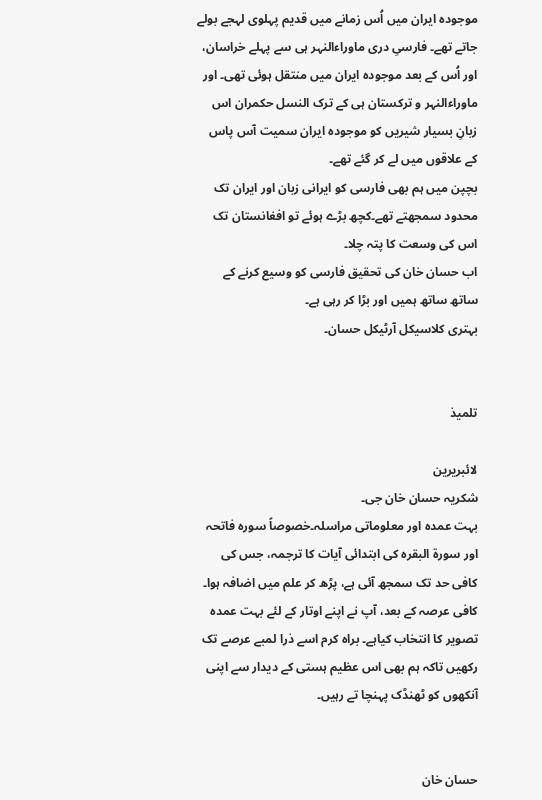موجودہ ایران میں اُس زمانے میں قدیم پہلوی لہجے بولے جاتے تھے۔ فارسیِ دری ماوراءالنہر ہی سے پہلے خراسان، اور اُس کے بعد موجودہ ایران میں منتقل ہوئی تھی۔ اور ماوراءالنہر و ترکستان ہی کے ترک النسل حکمران اس زبانِ بسیار شیریں کو موجودہ ایران سمیت آس پاس کے علاقوں میں لے کر گئے تھے۔
بچپن میں ہم بھی فارسی کو ایرانی زبان اور ایران تک محدود سمجھتے تھے۔کچھ بڑے ہوئے تو افغانستان تک اس کی وسعت کا پتہ چلا۔
اب حسان خان کی تحقیق فارسی کو وسیع کرنے کے ساتھ ساتھ ہمیں اور بڑا کر رہی ہے۔
بہتری کلاسیکل آرٹیکل حسان۔


تلمیذ

لائبریرین
شکریہ حسان خان جی۔
بہت عمدہ اور معلوماتی مراسلہ۔خصوصاً سورہ فاتحہ اور سورۃ البقرہ کی ابتدائی آیات کا ترجمہ، جس کی کافی حد تک سمجھ آئی ہے، پڑھ کر علم میں اضافہ ہوا۔
کافی عرصہ کے بعد، آپ نے اپنے اوتار کے لئے بہت عمدہ تصویر کا انتخاب کیاہے۔ براہ کرم اسے ذرا لمبے عرصے تک رکھیں تاکہ ہم بھی اس عظیم ہستی کے دیدار سے اپنی آنکھوں کو ٹھنڈک پہنچا تے رہیں۔


حسان خان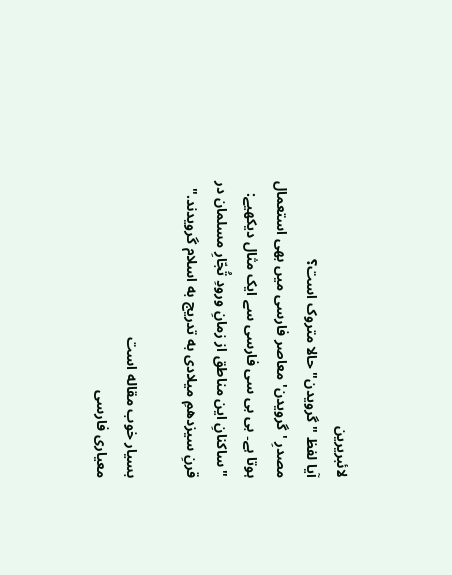لائبریرین
آیا لفظ "گرویدن" حالا متروک است؟
مصدرِ 'گرویدن' معاصر فارسی میں بھی استعمال ہوتا ہے۔ بی بی سی فارسی سے ایک مثال دیکھیے:
"ساکنانِ این مناطق از زمانِ ورودِ تُجّارِ مسلمان در قرنِ سیزدهمِ میلادی به تدریج به اسلام گرویدند."

بسیار خوب مقاله است
معیاری فارسی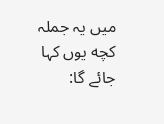میں یہ جملہ کچه یوں کہا جائے گا: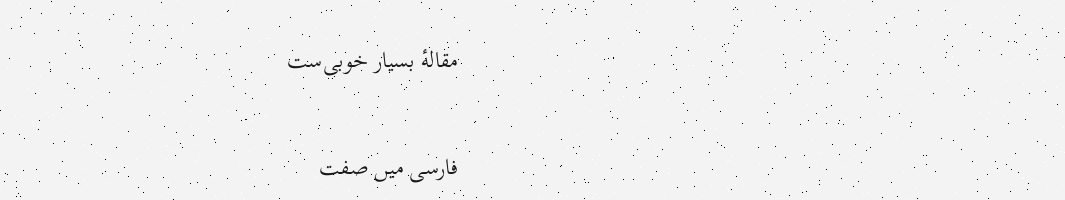مقالهٔ بسیار خوبی‌ست


فارسی میں صفت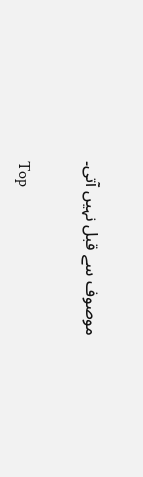موصوف سے قبل نہیں آتی۔

Top